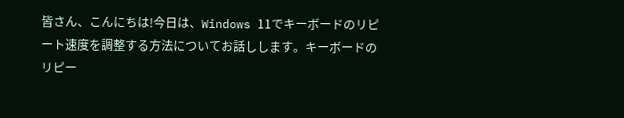皆さん、こんにちは!今日は、Windows 11でキーボードのリピート速度を調整する方法についてお話しします。キーボードのリピー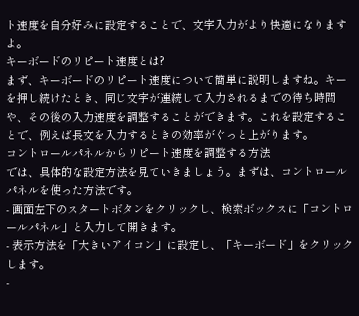ト速度を自分好みに設定することで、文字入力がより快適になりますよ。
キーボードのリピート速度とは?
まず、キーボードのリピート速度について簡単に説明しますね。キーを押し続けたとき、同じ文字が連続して入力されるまでの待ち時間や、その後の入力速度を調整することができます。これを設定することで、例えば長文を入力するときの効率がぐっと上がります。
コントロールパネルからリピート速度を調整する方法
では、具体的な設定方法を見ていきましょう。まずは、コントロールパネルを使った方法です。
- 画面左下のスタートボタンをクリックし、検索ボックスに「コントロールパネル」と入力して開きます。
- 表示方法を「大きいアイコン」に設定し、「キーボード」をクリックします。
-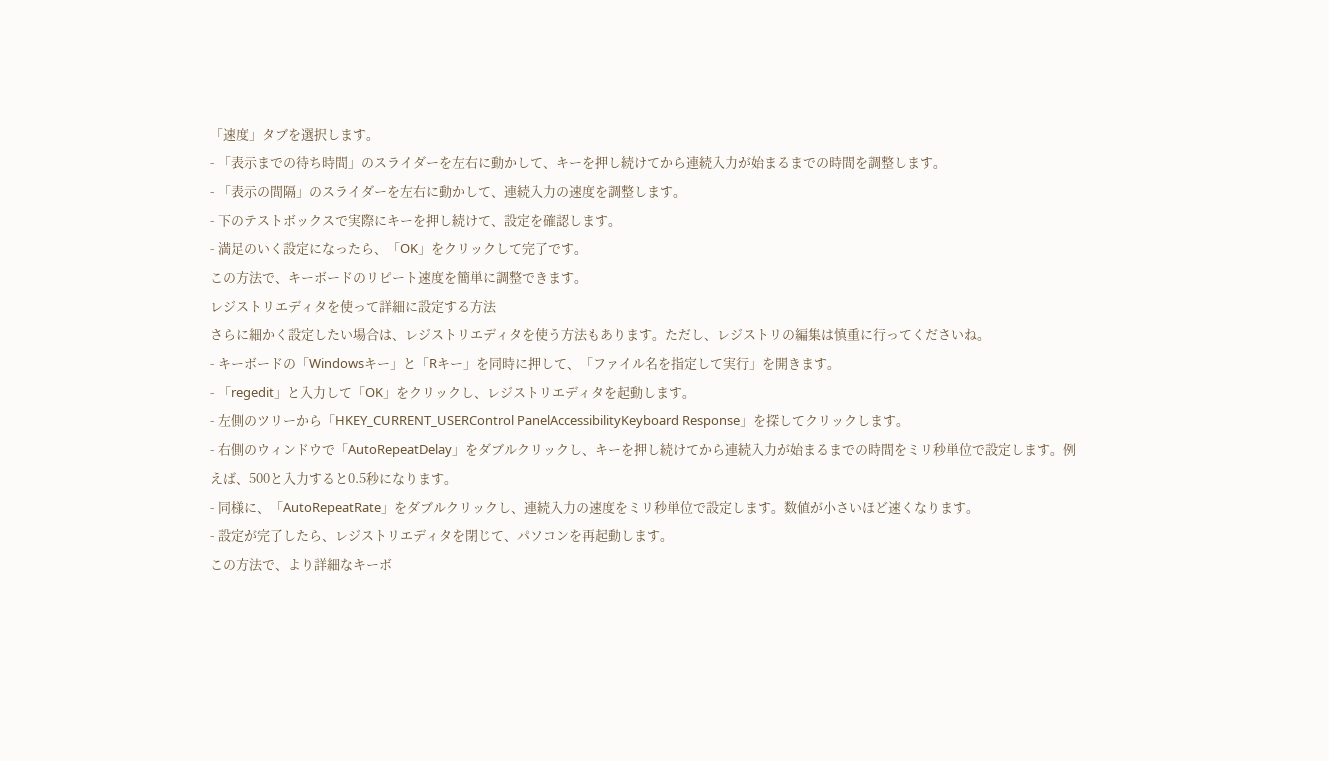「速度」タブを選択します。
- 「表示までの待ち時間」のスライダーを左右に動かして、キーを押し続けてから連続入力が始まるまでの時間を調整します。
- 「表示の間隔」のスライダーを左右に動かして、連続入力の速度を調整します。
- 下のテストボックスで実際にキーを押し続けて、設定を確認します。
- 満足のいく設定になったら、「OK」をクリックして完了です。
この方法で、キーボードのリピート速度を簡単に調整できます。
レジストリエディタを使って詳細に設定する方法
さらに細かく設定したい場合は、レジストリエディタを使う方法もあります。ただし、レジストリの編集は慎重に行ってくださいね。
- キーボードの「Windowsキー」と「Rキー」を同時に押して、「ファイル名を指定して実行」を開きます。
- 「regedit」と入力して「OK」をクリックし、レジストリエディタを起動します。
- 左側のツリーから「HKEY_CURRENT_USERControl PanelAccessibilityKeyboard Response」を探してクリックします。
- 右側のウィンドウで「AutoRepeatDelay」をダブルクリックし、キーを押し続けてから連続入力が始まるまでの時間をミリ秒単位で設定します。例えば、500と入力すると0.5秒になります。
- 同様に、「AutoRepeatRate」をダブルクリックし、連続入力の速度をミリ秒単位で設定します。数値が小さいほど速くなります。
- 設定が完了したら、レジストリエディタを閉じて、パソコンを再起動します。
この方法で、より詳細なキーボ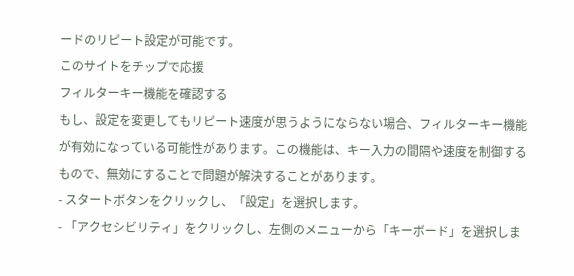ードのリピート設定が可能です。
このサイトをチップで応援
フィルターキー機能を確認する
もし、設定を変更してもリピート速度が思うようにならない場合、フィルターキー機能が有効になっている可能性があります。この機能は、キー入力の間隔や速度を制御するもので、無効にすることで問題が解決することがあります。
- スタートボタンをクリックし、「設定」を選択します。
- 「アクセシビリティ」をクリックし、左側のメニューから「キーボード」を選択しま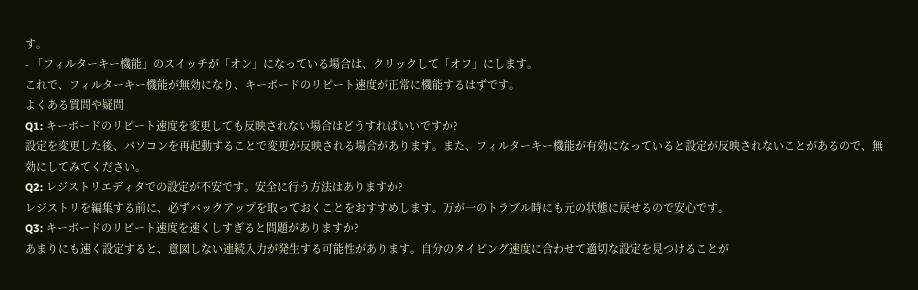す。
- 「フィルターキー機能」のスイッチが「オン」になっている場合は、クリックして「オフ」にします。
これで、フィルターキー機能が無効になり、キーボードのリピート速度が正常に機能するはずです。
よくある質問や疑問
Q1: キーボードのリピート速度を変更しても反映されない場合はどうすればいいですか?
設定を変更した後、パソコンを再起動することで変更が反映される場合があります。また、フィルターキー機能が有効になっていると設定が反映されないことがあるので、無効にしてみてください。
Q2: レジストリエディタでの設定が不安です。安全に行う方法はありますか?
レジストリを編集する前に、必ずバックアップを取っておくことをおすすめします。万が一のトラブル時にも元の状態に戻せるので安心です。
Q3: キーボードのリピート速度を速くしすぎると問題がありますか?
あまりにも速く設定すると、意図しない連続入力が発生する可能性があります。自分のタイピング速度に合わせて適切な設定を見つけることが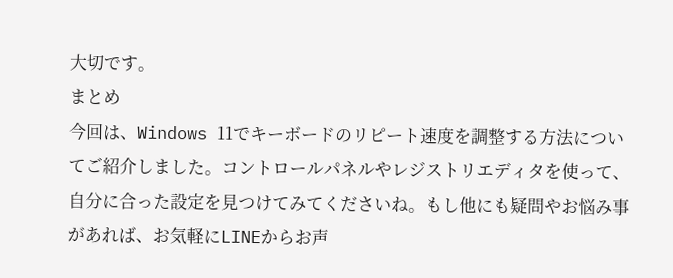大切です。
まとめ
今回は、Windows 11でキーボードのリピート速度を調整する方法についてご紹介しました。コントロールパネルやレジストリエディタを使って、自分に合った設定を見つけてみてくださいね。もし他にも疑問やお悩み事があれば、お気軽にLINEからお声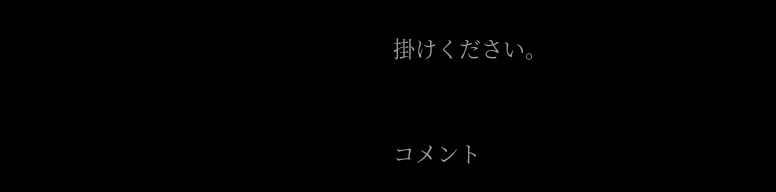掛けください。



コメント